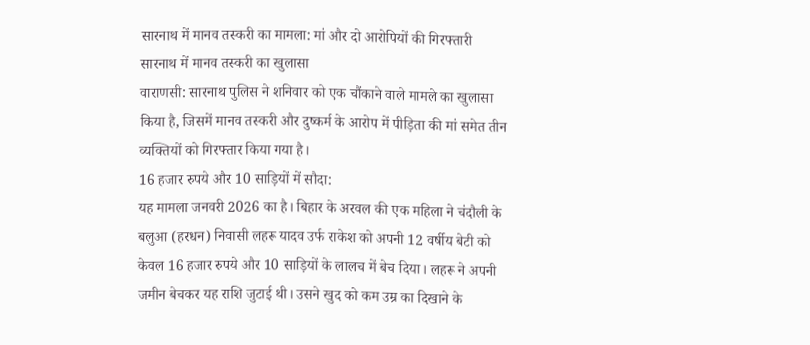सारनाथ में मानव तस्करी का मामला: मां और दो आरोपियों की गिरफ्तारी
सारनाथ में मानव तस्करी का खुलासा
वाराणसी: सारनाथ पुलिस ने शनिवार को एक चौंकाने वाले मामले का खुलासा किया है, जिसमें मानव तस्करी और दुष्कर्म के आरोप में पीड़िता की मां समेत तीन व्यक्तियों को गिरफ्तार किया गया है।
16 हजार रुपये और 10 साड़ियों में सौदा:
यह मामला जनवरी 2026 का है। बिहार के अरवल की एक महिला ने चंदौली के बलुआ (हरधन) निवासी लहरू यादव उर्फ राकेश को अपनी 12 वर्षीय बेटी को केवल 16 हजार रुपये और 10 साड़ियों के लालच में बेच दिया। लहरू ने अपनी जमीन बेचकर यह राशि जुटाई थी। उसने खुद को कम उम्र का दिखाने के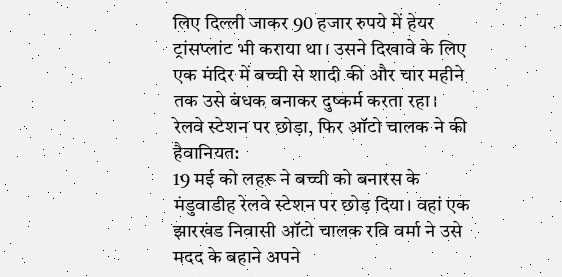लिए दिल्ली जाकर 90 हजार रुपये में हेयर ट्रांसप्लांट भी कराया था। उसने दिखावे के लिए एक मंदिर में बच्ची से शादी की और चार महीने तक उसे बंधक बनाकर दुष्कर्म करता रहा।
रेलवे स्टेशन पर छोड़ा, फिर ऑटो चालक ने की हैवानियत:
19 मई को लहरू ने बच्ची को बनारस के मंडुवाडीह रेलवे स्टेशन पर छोड़ दिया। वहां एक झारखंड निवासी ऑटो चालक रवि वर्मा ने उसे मदद के बहाने अपने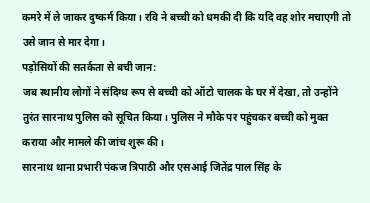कमरे में ले जाकर दुष्कर्म किया। रवि ने बच्ची को धमकी दी कि यदि वह शोर मचाएगी तो उसे जान से मार देगा।
पड़ोसियों की सतर्कता से बची जान:
जब स्थानीय लोगों ने संदिग्ध रूप से बच्ची को ऑटो चालक के घर में देखा, तो उन्होंने तुरंत सारनाथ पुलिस को सूचित किया। पुलिस ने मौके पर पहुंचकर बच्ची को मुक्त कराया और मामले की जांच शुरू की।
सारनाथ थाना प्रभारी पंकज त्रिपाठी और एसआई जितेंद्र पाल सिंह के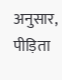अनुसार, पीड़िता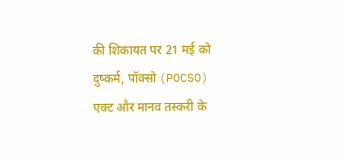की शिकायत पर 21 मई को दुष्कर्म, पॉक्सो (POCSO) एक्ट और मानव तस्करी के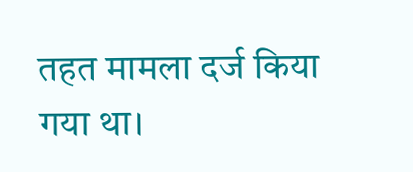तहत मामला दर्ज किया गया था।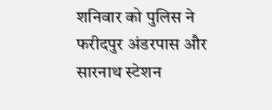शनिवार को पुलिस ने फरीदपुर अंडरपास और सारनाथ स्टेशन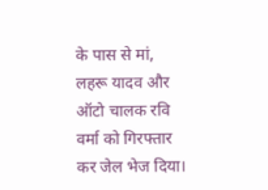के पास से मां, लहरू यादव और ऑटो चालक रवि वर्मा को गिरफ्तार कर जेल भेज दिया।